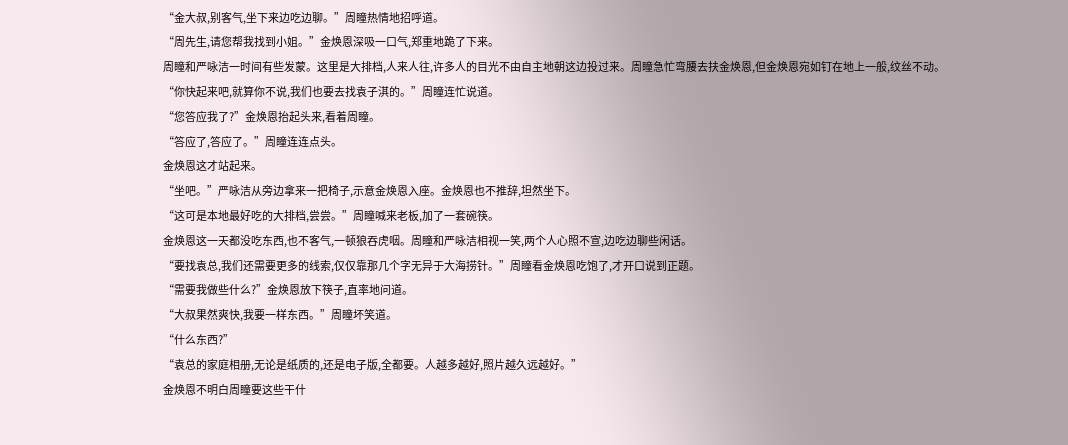“金大叔,别客气,坐下来边吃边聊。”周瞳热情地招呼道。
“周先生,请您帮我找到小姐。”金焕恩深吸一口气,郑重地跪了下来。
周瞳和严咏洁一时间有些发蒙。这里是大排档,人来人往,许多人的目光不由自主地朝这边投过来。周瞳急忙弯腰去扶金焕恩,但金焕恩宛如钉在地上一般,纹丝不动。
“你快起来吧,就算你不说,我们也要去找袁子淇的。”周瞳连忙说道。
“您答应我了?”金焕恩抬起头来,看着周瞳。
“答应了,答应了。”周瞳连连点头。
金焕恩这才站起来。
“坐吧。”严咏洁从旁边拿来一把椅子,示意金焕恩入座。金焕恩也不推辞,坦然坐下。
“这可是本地最好吃的大排档,尝尝。”周瞳喊来老板,加了一套碗筷。
金焕恩这一天都没吃东西,也不客气,一顿狼吞虎咽。周瞳和严咏洁相视一笑,两个人心照不宣,边吃边聊些闲话。
“要找袁总,我们还需要更多的线索,仅仅靠那几个字无异于大海捞针。”周瞳看金焕恩吃饱了,才开口说到正题。
“需要我做些什么?”金焕恩放下筷子,直率地问道。
“大叔果然爽快,我要一样东西。”周瞳坏笑道。
“什么东西?”
“袁总的家庭相册,无论是纸质的,还是电子版,全都要。人越多越好,照片越久远越好。”
金焕恩不明白周瞳要这些干什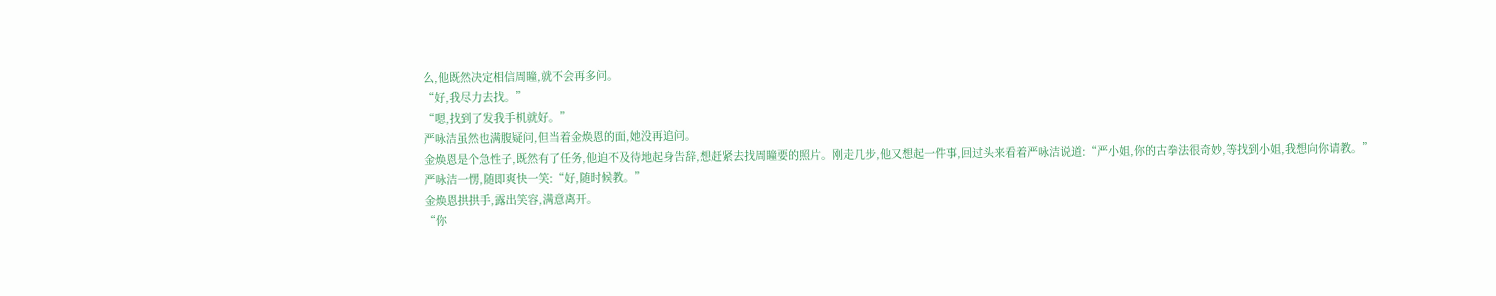么,他既然决定相信周瞳,就不会再多问。
“好,我尽力去找。”
“嗯,找到了发我手机就好。”
严咏洁虽然也满腹疑问,但当着金焕恩的面,她没再追问。
金焕恩是个急性子,既然有了任务,他迫不及待地起身告辞,想赶紧去找周瞳要的照片。刚走几步,他又想起一件事,回过头来看着严咏洁说道:“严小姐,你的古拳法很奇妙,等找到小姐,我想向你请教。”
严咏洁一愣,随即爽快一笑:“好,随时候教。”
金焕恩拱拱手,露出笑容,满意离开。
“你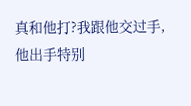真和他打?我跟他交过手,他出手特别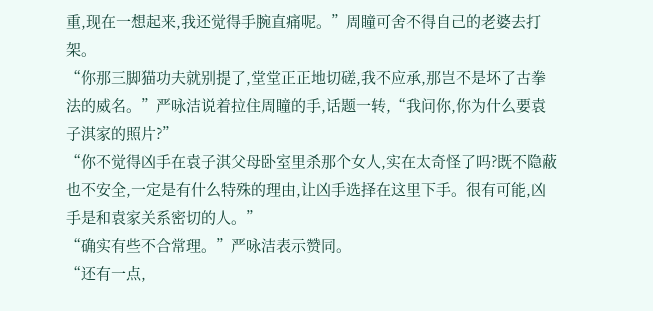重,现在一想起来,我还觉得手腕直痛呢。”周瞳可舍不得自己的老婆去打架。
“你那三脚猫功夫就别提了,堂堂正正地切磋,我不应承,那岂不是坏了古拳法的威名。”严咏洁说着拉住周瞳的手,话题一转,“我问你,你为什么要袁子淇家的照片?”
“你不觉得凶手在袁子淇父母卧室里杀那个女人,实在太奇怪了吗?既不隐蔽也不安全,一定是有什么特殊的理由,让凶手选择在这里下手。很有可能,凶手是和袁家关系密切的人。”
“确实有些不合常理。”严咏洁表示赞同。
“还有一点,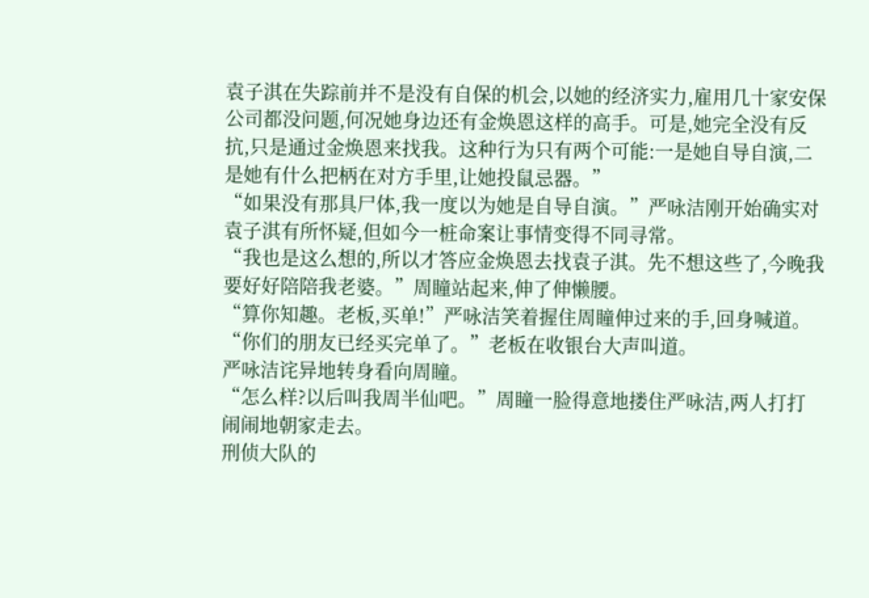袁子淇在失踪前并不是没有自保的机会,以她的经济实力,雇用几十家安保公司都没问题,何况她身边还有金焕恩这样的高手。可是,她完全没有反抗,只是通过金焕恩来找我。这种行为只有两个可能:一是她自导自演,二是她有什么把柄在对方手里,让她投鼠忌器。”
“如果没有那具尸体,我一度以为她是自导自演。”严咏洁刚开始确实对袁子淇有所怀疑,但如今一桩命案让事情变得不同寻常。
“我也是这么想的,所以才答应金焕恩去找袁子淇。先不想这些了,今晚我要好好陪陪我老婆。”周瞳站起来,伸了伸懒腰。
“算你知趣。老板,买单!”严咏洁笑着握住周瞳伸过来的手,回身喊道。
“你们的朋友已经买完单了。”老板在收银台大声叫道。
严咏洁诧异地转身看向周瞳。
“怎么样?以后叫我周半仙吧。”周瞳一脸得意地搂住严咏洁,两人打打闹闹地朝家走去。
刑侦大队的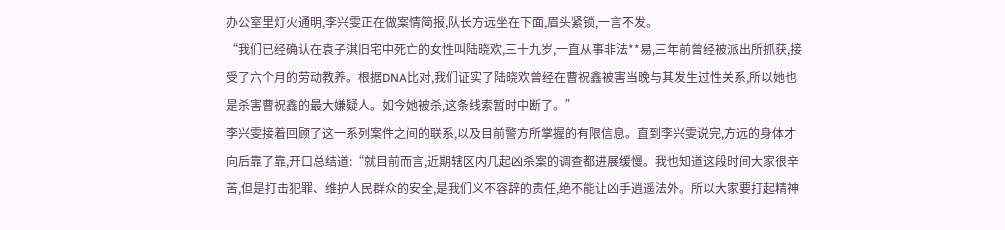办公室里灯火通明,李兴雯正在做案情简报,队长方远坐在下面,眉头紧锁,一言不发。
“我们已经确认在袁子淇旧宅中死亡的女性叫陆晓欢,三十九岁,一直从事非法**易,三年前曾经被派出所抓获,接受了六个月的劳动教养。根据DNA比对,我们证实了陆晓欢曾经在曹祝鑫被害当晚与其发生过性关系,所以她也是杀害曹祝鑫的最大嫌疑人。如今她被杀,这条线索暂时中断了。”
李兴雯接着回顾了这一系列案件之间的联系,以及目前警方所掌握的有限信息。直到李兴雯说完,方远的身体才向后靠了靠,开口总结道:“就目前而言,近期辖区内几起凶杀案的调查都进展缓慢。我也知道这段时间大家很辛苦,但是打击犯罪、维护人民群众的安全,是我们义不容辞的责任,绝不能让凶手逍遥法外。所以大家要打起精神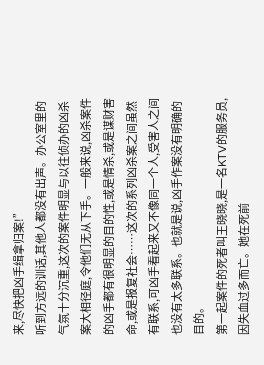来,尽快把凶手缉拿归案!”
听到方远的训话,其他人都没有出声。办公室里的气氛十分沉重,这次的案件明显与以往侦办的凶杀案大相径庭,令他们无从下手。一般来说,凶杀案件的凶手都有很明显的目的性,或是情杀,或是谋财害命,或是报复社会……这次的系列凶杀案之间虽然有联系,可凶手看起来又不像同一个人,受害人之间也没有太多联系。也就是说,凶手作案没有明确的目的。
第一起案件的死者叫王晓晓,是一名KTV的服务员,因失血过多而亡。她在死前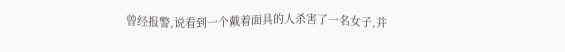曾经报警,说看到一个戴着面具的人杀害了一名女子,并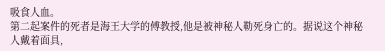吸食人血。
第二起案件的死者是海王大学的傅教授,他是被神秘人勒死身亡的。据说这个神秘人戴着面具,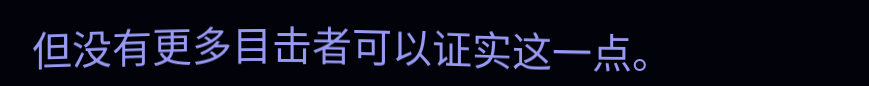但没有更多目击者可以证实这一点。